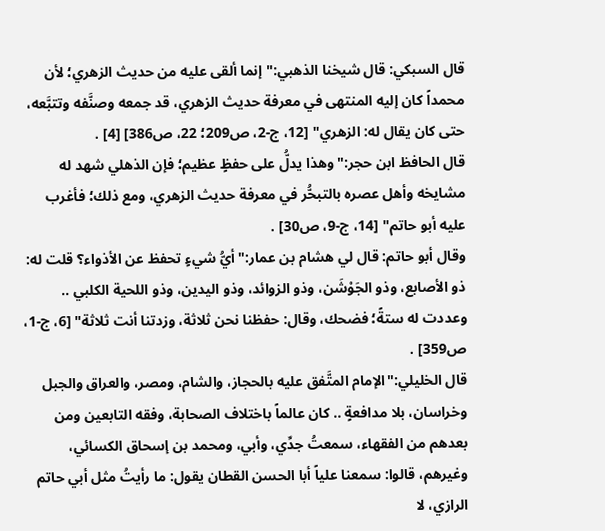قال السبكي: قال شيخنا الذهبي:"إنما ألقى عليه من حديث الزهري؛ لأن محمداً كان إليه المنتهى في معرفة حديث الزهري، قد جمعه وصنَّفه وتتبَّعه، حتى كان يقال له: الزهري" [12، ج-2، ص209؛ 22، ص386] [4] .
قال الحافظ ابن حجر:"وهذا يدلُّ على حفظٍ عظيم؛ فإن الذهلي شهد له مشايخه وأهل عصره بالتبحُّر في معرفة حديث الزهري، ومع ذلك؛ فأغرب عليه أبو حاتم" [14، ج-9، ص30] .
وقال أبو حاتم: قال لي هشام بن عمار:"أيُّ شيءٍ تحفظ عن الأذواء؟ قلت له: ذو الأصابع، وذو الجَوْشَن، وذو الزوائد، وذو اليدين، وذو اللحية الكلبي .. وعددت له ستةً؛ فضحك، وقال: حفظنا نحن ثلاثة، وزدتنا أنت ثلاثة" [6، ج-1، ص359] .
قال الخليلي:"الإمام المتَّفق عليه بالحجاز، والشام، ومصر، والعراق والجبل وخراسان، بلا مدافعةٍ .. كان عالماً باختلاف الصحابة، وفقه التابعين ومن بعدهم من الفقهاء، سمعتُ جدِّي، وأبي، ومحمد بن إسحاق الكسائي، وغيرهم، قالوا: سمعنا علياً أبا الحسن القطان يقول: ما رأيتُ مثل أبي حاتم الرازي، لا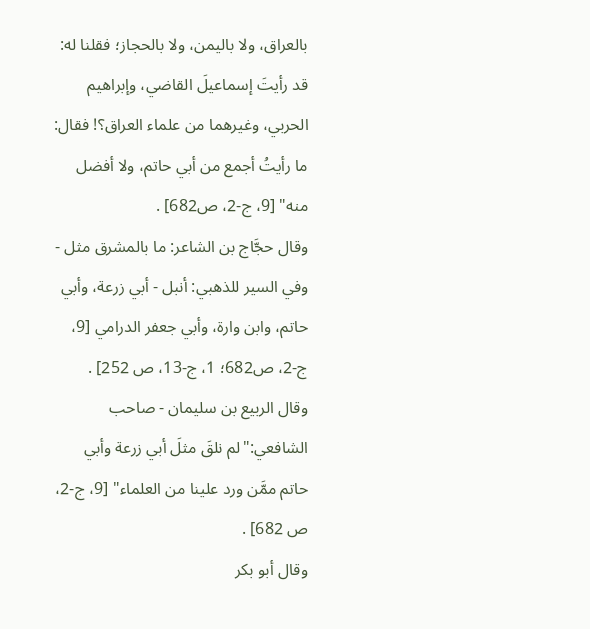بالعراق، ولا باليمن، ولا بالحجاز؛ فقلنا له: قد رأيتَ إسماعيلَ القاضي، وإبراهيم الحربي، وغيرهما من علماء العراق؟! فقال: ما رأيتُ أجمع من أبي حاتم، ولا أفضل منه" [9، ج-2، ص682] .
وقال حجَّاج بن الشاعر: ما بالمشرق مثل - وفي السير للذهبي: أنبل - أبي زرعة، وأبي حاتم، وابن وارة، وأبي جعفر الدرامي [9، ج-2، ص682؛ 1، ج-13، ص 252] .
وقال الربيع بن سليمان - صاحب الشافعي:"لم نلقَ مثلَ أبي زرعة وأبي حاتم ممَّن ورد علينا من العلماء" [9، ج-2، ص 682] .
وقال أبو بكر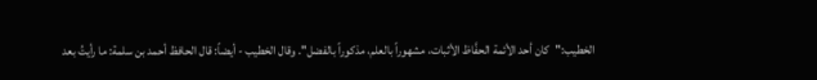الخطيب:"كان أحد الأئمة الحفَّاظ الأثبات، مشهوراً بالعلم، مذكوراً بالفضل". وقال الخطيب - أيضاً: قال الحافظ أحمد بن سلمة: ما رأيتُ بعد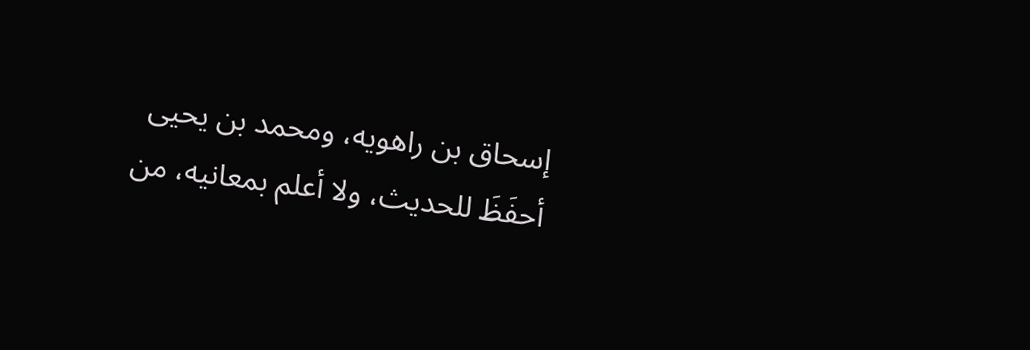إسحاق بن راهويه، ومحمد بن يحيى أحفَظَ للحديث، ولا أعلم بمعانيه، من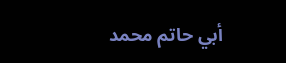أبي حاتم محمد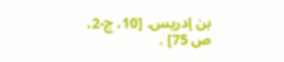بن إدريس. [10، ج-2، ص 75] .